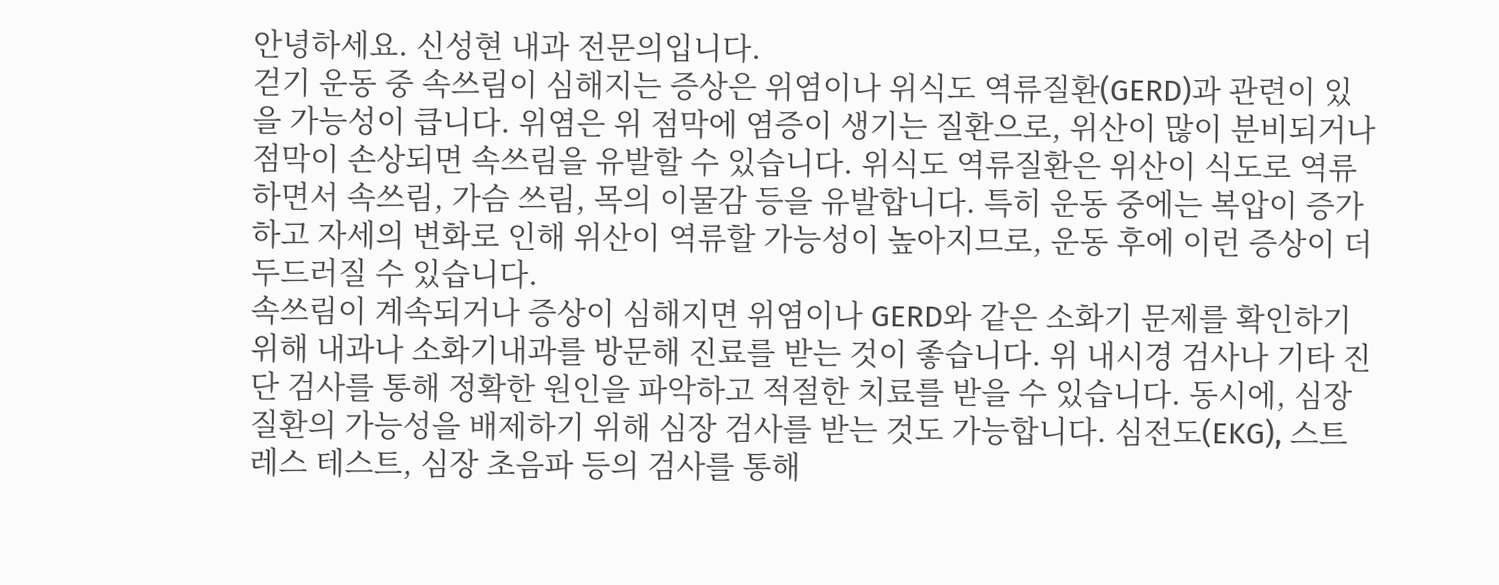안녕하세요. 신성현 내과 전문의입니다.
걷기 운동 중 속쓰림이 심해지는 증상은 위염이나 위식도 역류질환(GERD)과 관련이 있을 가능성이 큽니다. 위염은 위 점막에 염증이 생기는 질환으로, 위산이 많이 분비되거나 점막이 손상되면 속쓰림을 유발할 수 있습니다. 위식도 역류질환은 위산이 식도로 역류하면서 속쓰림, 가슴 쓰림, 목의 이물감 등을 유발합니다. 특히 운동 중에는 복압이 증가하고 자세의 변화로 인해 위산이 역류할 가능성이 높아지므로, 운동 후에 이런 증상이 더 두드러질 수 있습니다.
속쓰림이 계속되거나 증상이 심해지면 위염이나 GERD와 같은 소화기 문제를 확인하기 위해 내과나 소화기내과를 방문해 진료를 받는 것이 좋습니다. 위 내시경 검사나 기타 진단 검사를 통해 정확한 원인을 파악하고 적절한 치료를 받을 수 있습니다. 동시에, 심장 질환의 가능성을 배제하기 위해 심장 검사를 받는 것도 가능합니다. 심전도(EKG), 스트레스 테스트, 심장 초음파 등의 검사를 통해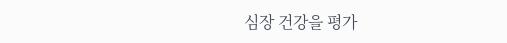심장 건강을 평가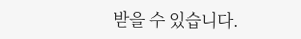받을 수 있습니다.